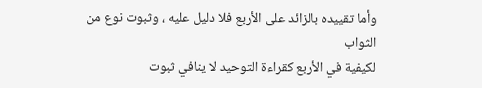وأما تقييده بالزائد على الأربع فلا دليل عليه ، وثبوت نوع من الثواب
لكيفية في الأربع كقراءة التوحيد لا ينافي ثبوت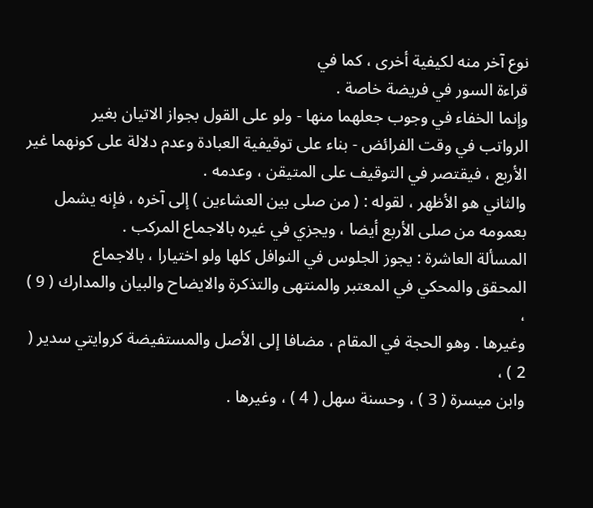نوع آخر منه لكيفية أخرى ، كما في
قراءة السور في فريضة خاصة .
وإنما الخفاء في وجوب جعلهما منها - ولو على القول بجواز الاتيان بغير
الرواتب في وقت الفرائض - بناء على توقيفية العبادة وعدم دلالة على كونهما غير
الأربع ، فيقتصر في التوقيف على المتيقن ، وعدمه .
والثاني هو الأظهر ، لقوله : ( من صلى بين العشاءين ) إلى آخره ، فإنه يشمل
بعمومه من صلى الأربع أيضا ، ويجزي في غيره بالاجماع المركب .
المسألة العاشرة : يجوز الجلوس في النوافل كلها ولو اختيارا ، بالاجماع
المحقق والمحكي في المعتبر والمنتهى والتذكرة والايضاح والبيان والمدارك ( 9 ) ،
وغيرها . وهو الحجة في المقام ، مضافا إلى الأصل والمستفيضة كروايتي سدير ( 2 ) ،
وابن ميسرة ( 3 ) ، وحسنة سهل ( 4 ) ، وغيرها .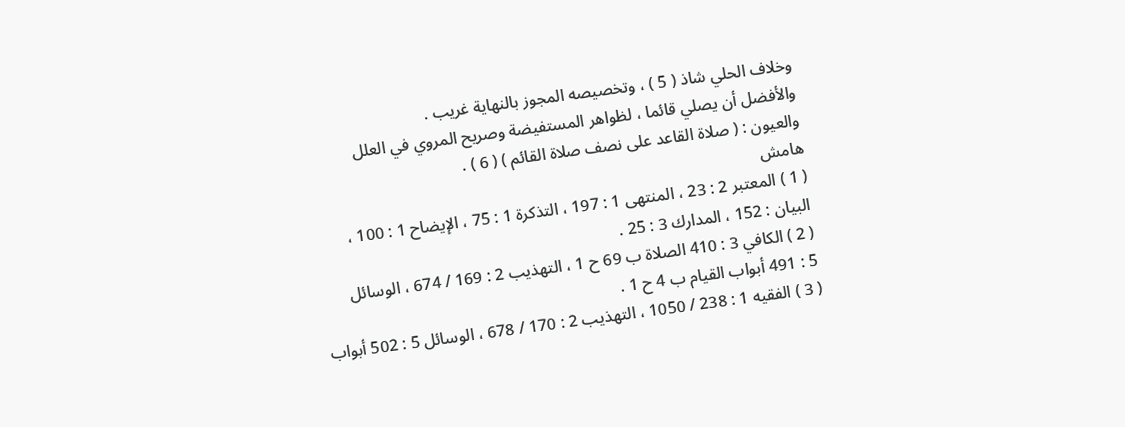وخلاف الحلي شاذ ( 5 ) ، وتخصيصه المجوز بالنهاية غريب .
والأفضل أن يصلي قائما ، لظواهر المستفيضة وصريح المروي في العلل
والعيون : ( صلاة القاعد على نصف صلاة القائم ) ( 6 ) .
هامش
( 1 ) المعتبر 2 : 23 ، المنتهى 1 : 197 ، التذكرة 1 : 75 ، الإيضاح 1 : 100 ،
البيان : 152 ، المدارك 3 : 25 .
( 2 ) الكافي 3 : 410 الصلاة ب 69 ح 1 ، التهذيب 2 : 169 / 674 ، الوسائل
5 : 491 أبواب القيام ب 4 ح 1 .
( 3 ) الفقيه 1 : 238 / 1050 ، التهذيب 2 : 170 / 678 ، الوسائل 5 : 502 أبواب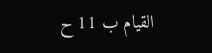القيام ب 11 ح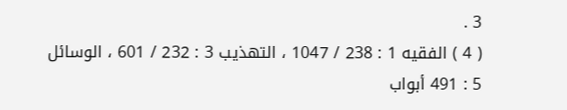3 .
( 4 ) الفقيه 1 : 238 / 1047 ، التهذيب 3 : 232 / 601 ، الوسائل 5 : 491 أبواب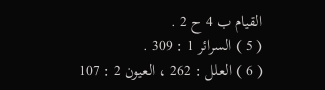القيام ب 4 ح 2 .
( 5 ) السرائر 1 : 309 .
( 6 ) العلل : 262 ، العيون 2 : 107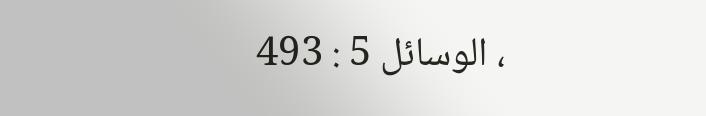، الوسائل 5 : 493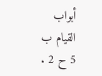أبواب القيام ب 5 ح 2 .